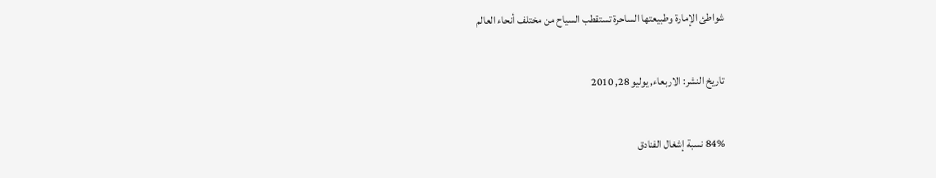شواطئ الإمارة وطبيعتها الساحرة تستقطب السياح من مختلف أنحاء العالم

تاريخ النشر: الاربعاء, يوليو 28, 2010

84% نسبة إشغال الفنادق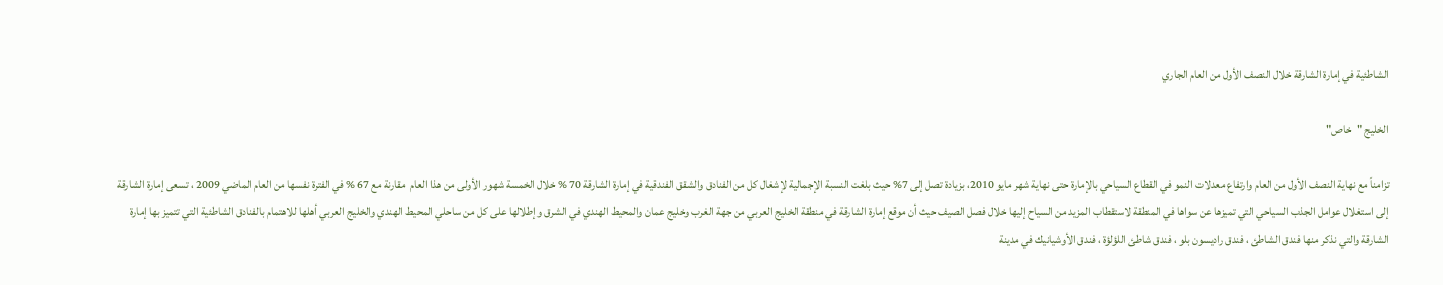الشاطئية في إمارة الشارقة خلال النصف الأول من العام الجاري

الخليج "خاص"

تزامناً مع نهاية النصف الأول من العام وارتفاع معدلات النمو في القطاع السياحي بالإمارة حتى نهاية شهر مايو 2010، بزيادة تصل إلى 7% حيث بلغت النسبة الإجمالية لإشغال كل من الفنادق والشقق الفندقية في إمارة الشارقة 70 % خلال الخمسة شهور الأولى من هذا العام  مقارنة مع 67 % في الفترة نفسها من العام الماضي 2009 ، تسعى إمارة الشارقة إلى استغلال عوامل الجذب السياحي التي تميزها عن سواها في المنطقة لاستقطاب المزيد من السياح إليها خلال فصل الصيف حيث أن موقع إمارة الشارقة في منطقة الخليج العربي من جهة الغرب وخليج عمان والمحيط الهندي في الشرق وإطلالها على كل من ساحلي المحيط الهندي والخليج العربي أهلها للاهتمام بالفنادق الشاطئية التي تتميز بها إمارة الشارقة والتي نذكر منها فندق الشاطئ ، فندق راديسون بلو ، فندق شاطئ اللؤلؤة ، فندق الأوشيانيك في مدينة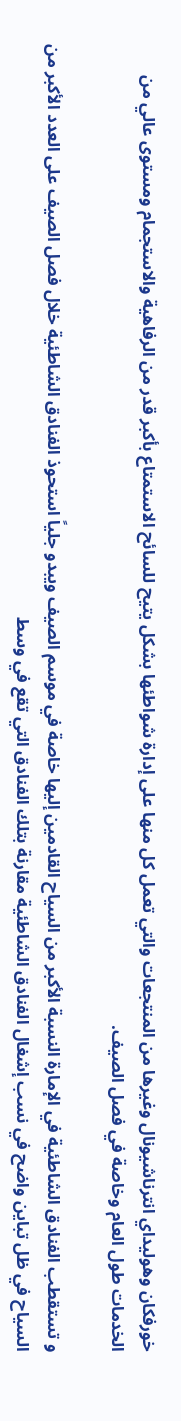خورفكان وهوليداي انترناشيونال وغيرها من المنتجعات والتي تعمل كل منها على إدارة شواطئها بشكل يتيح للسائح الاستمتاع بأكبر قدر من الرفاهية والاستجمام ومستوى عالي من الخدمات طول العام وخاصة في فصل الصيف.

و تستقطب الفنادق الشاطئية في الإمارة النسبة الأكبر من السياح القادمين إليها خاصة في موسم الصيف ويبدو جلياً استحوذ الفنادق الشاطئية خلال فصل الصيف على العدد الأكبر من السياح في ظل تباين واضح في نسب إشغال الفنادق الشاطئية مقارنة بتلك الفنادق التي تقع في وسط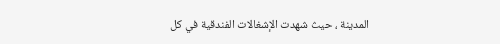المدينة ، حيث شهدت الإشغالات الفندقية في كل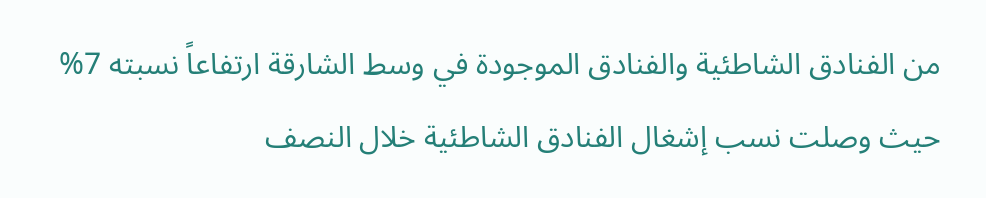من الفنادق الشاطئية والفنادق الموجودة في وسط الشارقة ارتفاعاً نسبته 7% حيث وصلت نسب إشغال الفنادق الشاطئية خلال النصف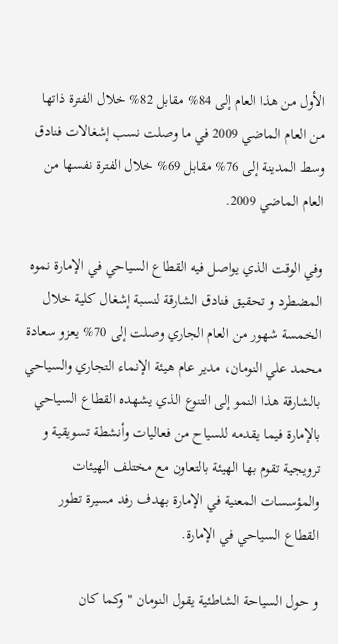الأول من هذا العام إلى 84% مقابل 82% خلال الفترة ذاتها من العام الماضي 2009 في ما وصلت نسب إشغالات فنادق وسط المدينة إلى 76% مقابل 69% خلال الفترة نفسها من العام الماضي 2009.

وفي الوقت الذي يواصل فيه القطاع السياحي في الإمارة نموه المضطرد و تحقيق فنادق الشارقة لنسبة إشغال كلية خلال الخمسة شهور من العام الجاري وصلت إلى 70% يعزو سعادة محمد علي النومان، مدير عام هيئة الإنماء التجاري والسياحي بالشارقة هذا النمو إلى التنوع الذي يشهده القطاع السياحي بالإمارة فيما يقدمه للسياح من فعاليات وأنشطة تسويقية و ترويجية تقوم بها الهيئة بالتعاون مع مختلف الهيئات والمؤسسات المعنية في الإمارة بهدف رفد مسيرة تطور القطاع السياحي في الإمارة.

و حول السياحة الشاطئية يقول النومان "وكما كان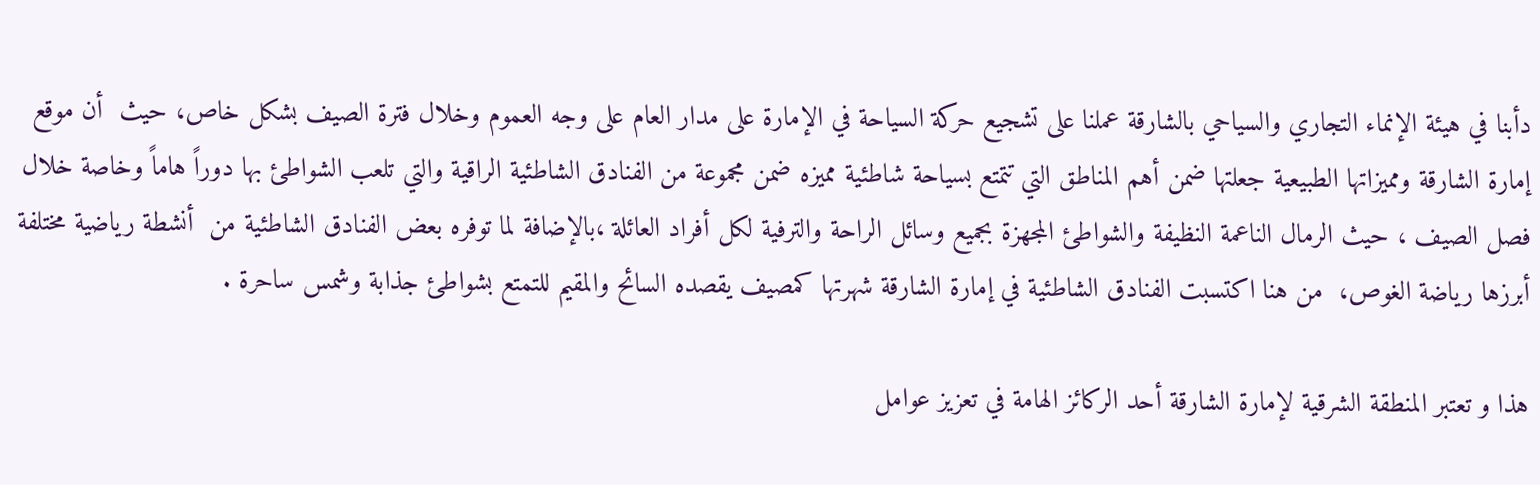دأبنا في هيئة الإنماء التجاري والسياحي بالشارقة عملنا على تشجيع حركة السياحة في الإمارة على مدار العام على وجه العموم وخلال فترة الصيف بشكل خاص، حيث  أن موقع إمارة الشارقة ومميزاتها الطبيعية جعلتها ضمن أهم المناطق التي تتمتع بسياحة شاطئية مميزه ضمن مجموعة من الفنادق الشاطئية الراقية والتي تلعب الشواطئ بها دوراً هاماً وخاصة خلال فصل الصيف ، حيث الرمال الناعمة النظيفة والشواطئ المجهزة بجميع وسائل الراحة والترفية لكل أفراد العائلة ،بالإضافة لما توفره بعض الفنادق الشاطئية من  أنشطة رياضية مختلفة أبرزها رياضة الغوص،  من هنا اكتسبت الفنادق الشاطئية في إمارة الشارقة شهرتها كمصيف يقصده السائح والمقيم للتمتع بشواطئ جذابة وشمس ساحرة .

هذا و تعتبر المنطقة الشرقية لإمارة الشارقة أحد الركائز الهامة في تعزيز عوامل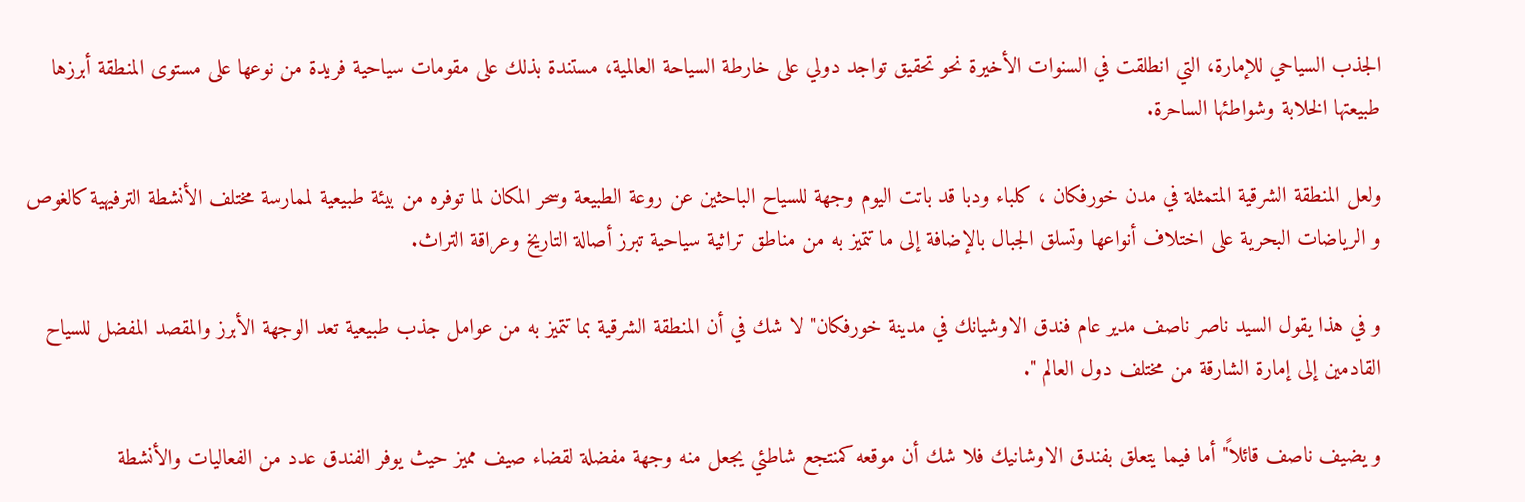الجذب السياحي للإمارة، التي انطلقت في السنوات الأخيرة نحو تحقيق تواجد دولي على خارطة السياحة العالمية، مستندة بذلك على مقومات سياحية فريدة من نوعها على مستوى المنطقة أبرزها طبيعتها الخلابة وشواطئها الساحرة.

ولعل المنطقة الشرقية المتمثلة في مدن خورفكان ، كلباء ودبا قد باتت اليوم وجهة للسياح الباحثين عن روعة الطبيعة وسحر المكان لما توفره من بيئة طبيعية لممارسة مختلف الأنشطة الترفيهية كالغوص و الرياضات البحرية على اختلاف أنواعها وتسلق الجبال بالإضافة إلى ما تتميز به من مناطق تراثية سياحية تبرز أصالة التاريخ وعراقة التراث.

و في هذا يقول السيد ناصر ناصف مدير عام فندق الاوشيانك في مدينة خورفكان" لا شك في أن المنطقة الشرقية بما تتميز به من عوامل جذب طبيعية تعد الوجهة الأبرز والمقصد المفضل للسياح القادمين إلى إمارة الشارقة من مختلف دول العالم ".

و يضيف ناصف قائلاً" أما فيما يتعلق بفندق الاوشانيك فلا شك أن موقعه كمنتجع شاطئي يجعل منه وجهة مفضلة لقضاء صيف مميز حيث يوفر الفندق عدد من الفعاليات والأنشطة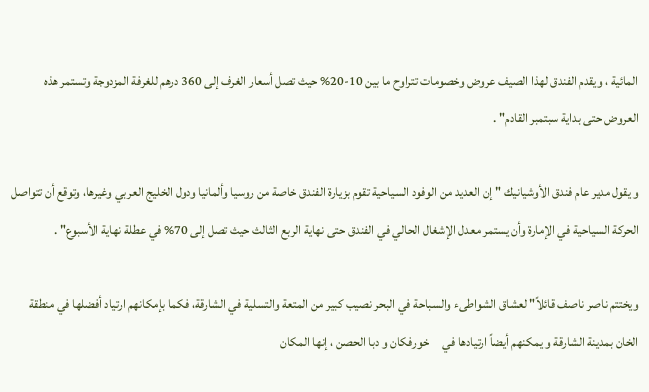المائية ، ويقدم الفندق لهذا الصيف عروض وخصومات تتراوح ما بين 10-20% حيث تصل أسعار الغرف إلى 360 درهم للغرفة المزدوجة وتستمر هذه العروض حتى بداية سبتمبر القادم" .

و يقول مدير عام فندق الأوشيانيك " إن العديد من الوفود السياحية تقوم بزيارة الفندق خاصة من روسيا وألمانيا ودول الخليج العربي وغيرها، وتوقع أن تتواصل الحركة السياحية في الإمارة وأن يستمر معدل الإشغال الحالي في الفندق حتى نهاية الربع الثالث حيث تصل إلى 70% في عطلة نهاية الأسبوع" .

ويختتم ناصر ناصف قائلاً" لعشاق الشواطىء والسباحة في البحر نصيب كبير من المتعة والتسلية في الشارقة، فكما بإمكانهم ارتياد أفضلها في منطقة الخان بمدينة الشارقة و يمكنهم أيضاً ارتيادها في     خورفكان و دبا الحصن ، إنها المكان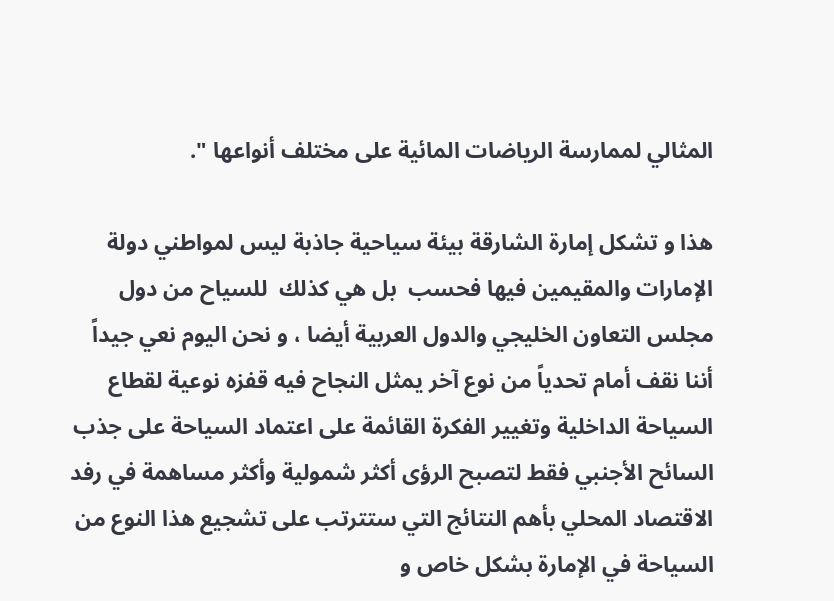المثالي لممارسة الرياضات المائية على مختلف أنواعها ".

هذا و تشكل إمارة الشارقة بيئة سياحية جاذبة ليس لمواطني دولة الإمارات والمقيمين فيها فحسب  بل هي كذلك  للسياح من دول مجلس التعاون الخليجي والدول العربية أيضا ، و نحن اليوم نعي جيداً أننا نقف أمام تحدياً من نوع آخر يمثل النجاح فيه قفزه نوعية لقطاع السياحة الداخلية وتغيير الفكرة القائمة على اعتماد السياحة على جذب السائح الأجنبي فقط لتصبح الرؤى أكثر شمولية وأكثر مساهمة في رفد الاقتصاد المحلي بأهم النتائج التي ستترتب على تشجيع هذا النوع من السياحة في الإمارة بشكل خاص و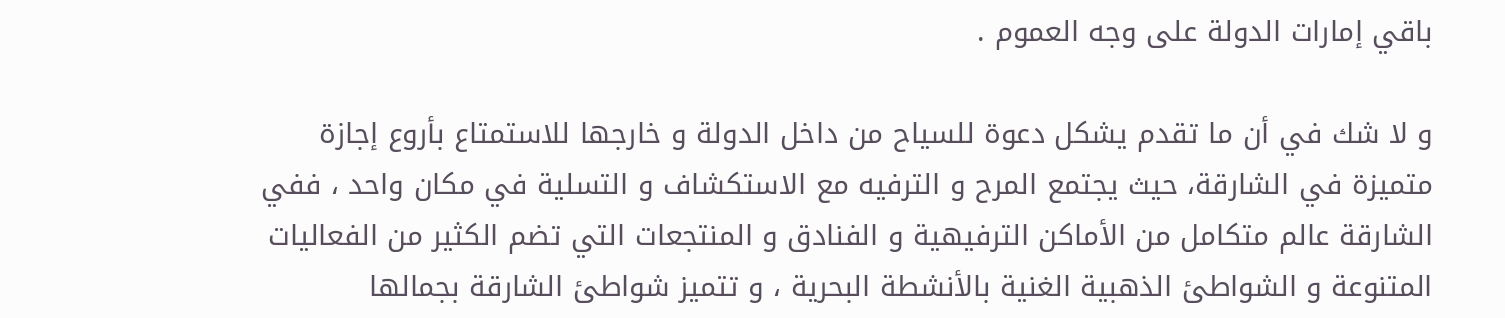باقي إمارات الدولة على وجه العموم .

و لا شك في أن ما تقدم يشكل دعوة للسياح من داخل الدولة و خارجها للاستمتاع بأروع إجازة متميزة في الشارقة، حيث يجتمع المرح و الترفيه مع الاستكشاف و التسلية في مكان واحد ، ففي الشارقة عالم متكامل من الأماكن الترفيهية و الفنادق و المنتجعات التي تضم الكثير من الفعاليات المتنوعة و الشواطئ الذهبية الغنية بالأنشطة البحرية ، و تتميز شواطئ الشارقة بجمالها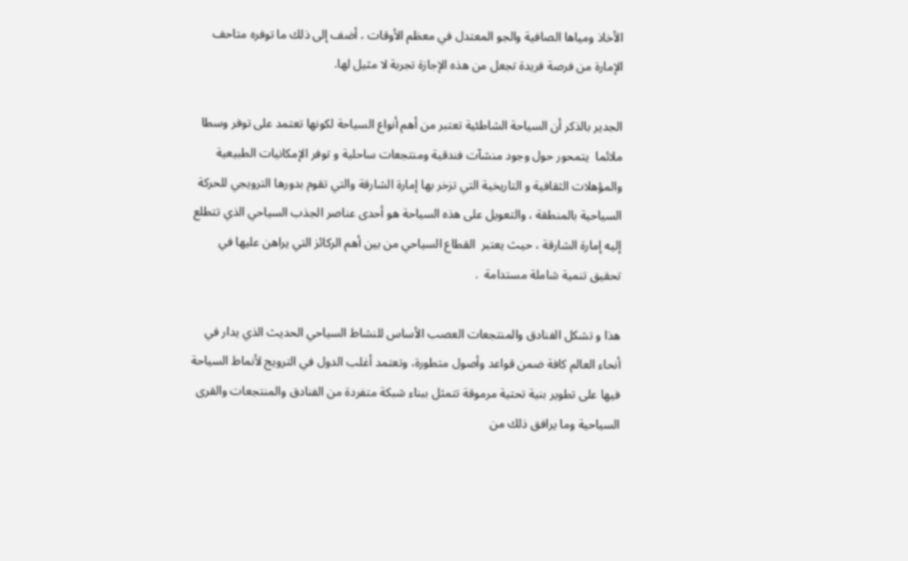الأخاذ ومياها الصافية والجو المعتدل في معظم الأوقات ، أضف إلى ذلك ما توفره متاحف الإمارة من فرصة فريدة تجعل من هذه الإجازة تجربة لا مثيل لها.

الجدير بالذكر أن السياحة الشاطئية تعتبر من أهم أنواع السياحة لكونها تعتمد على توفر وسطا ملائما  يتمحور حول وجود منشآت فندقية ومنتجعات ساحلية و توفر الإمكانيات الطبيعية والمؤهلات الثقافية و التاريخية التي تزخر بها إمارة الشارقة والتي تقوم بدورها الترويجي للحركة السياحية بالمنطقة ، والتعويل على هذه السياحة هو أحدى عناصر الجذب السياحي الذي تتطلع إليه إمارة الشارقة ، حيث يعتبر  القطاع السياحي من بين أهم الركائز التي يراهن عليها في تحقيق تنمية شاملة مستدامة  .

هذا و تشكل الفنادق والمنتجعات العصب الأساس للنشاط السياحي الحديث الذي يدار في أنحاء العالم كافة ضمن قواعد وأصول متطورة، وتعتمد أغلب الدول في الترويج لأنماط السياحة فيها على تطوير بنية تحتية مرموقة تتمثل ببناء شبكة متفردة من الفنادق والمنتجعات والقرى السياحية وما يرافق ذلك من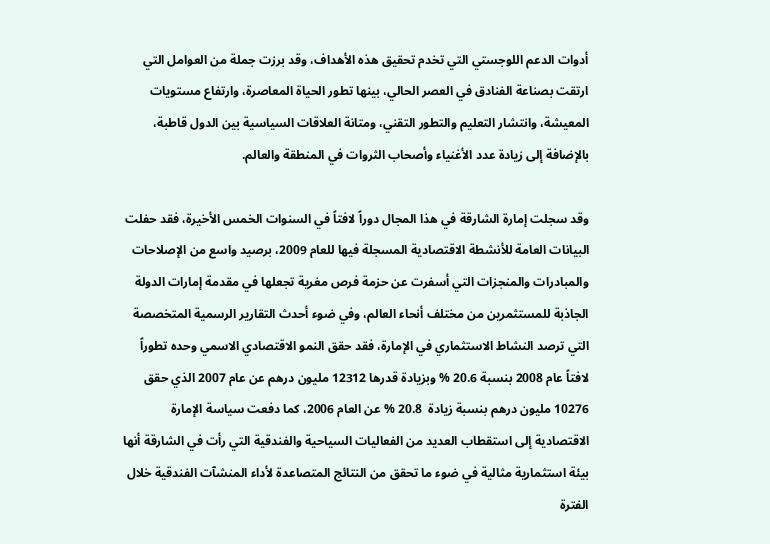أدوات الدعم اللوجستي التي تخدم تحقيق هذه الأهداف، وقد برزت جملة من العوامل التي ارتقت بصناعة الفنادق في العصر الحالي، بينها تطور الحياة المعاصرة، وارتفاع مستويات المعيشة، وانتشار التعليم والتطور التقني، ومتانة العلاقات السياسية بين الدول قاطبة، بالإضافة إلى زيادة عدد الأغنياء وأصحاب الثروات في المنطقة والعالم.

وقد سجلت إمارة الشارقة في هذا المجال دوراً لافتاً في السنوات الخمس الأخيرة، فقد حفلت البيانات العامة للأنشطة الاقتصادية المسجلة فيها للعام 2009، برصيد واسع من الإصلاحات والمبادرات والمنجزات التي أسفرت عن حزمة فرص مغرية تجعلها في مقدمة إمارات الدولة الجاذبة للمستثمرين من مختلف أنحاء العالم، وفي ضوء أحدث التقارير الرسمية المتخصصة التي ترصد النشاط الاستثماري في الإمارة، فقد حقق النمو الاقتصادي الاسمي وحده تطوراً لافتاً عام 2008 بنسبة 20.6 % وبزيادة قدرها 12312 مليون درهم عن عام 2007 الذي حقق 10276 مليون درهم بنسبة زيادة  20.8 % عن العام 2006، كما دفعت سياسة الإمارة الاقتصادية إلى استقطاب العديد من الفعاليات السياحية والفندقية التي رأت في الشارقة أنها بيئة استثمارية مثالية في ضوء ما تحقق من النتائج المتصاعدة لأداء المنشآت الفندقية خلال الفترة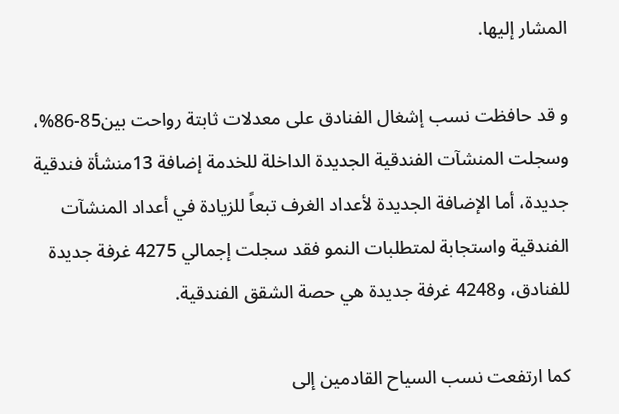المشار إليها.

و قد حافظت نسب إشغال الفنادق على معدلات ثابتة رواحت بين85-86%، وسجلت المنشآت الفندقية الجديدة الداخلة للخدمة إضافة 13منشأة فندقية جديدة، أما الإضافة الجديدة لأعداد الغرف تبعاً للزيادة في أعداد المنشآت الفندقية واستجابة لمتطلبات النمو فقد سجلت إجمالي 4275 غرفة جديدة للفنادق، و4248 غرفة جديدة هي حصة الشقق الفندقية.

كما ارتفعت نسب السياح القادمين إلى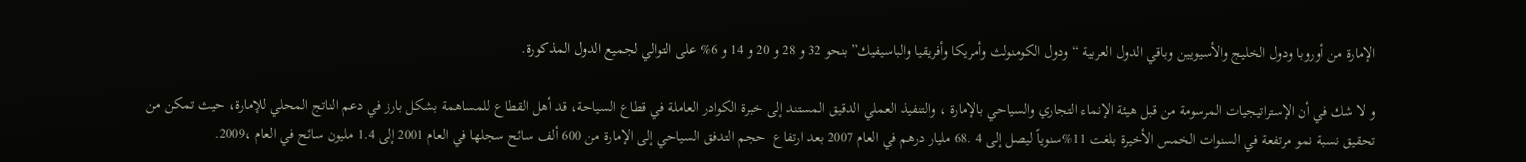الإمارة من أوروبا ودول الخليج والأسيويين وباقي الدول العربية “ودول الكومنولث وأمريكا وأفريقيا والباسيفيك”بنحو 32 و 28 و 20 و 14 و 6% على التوالي لجميع الدول المذكورة.

و لا شك في أن الإستراتيجيات المرسومة من قبل هيئة الإنماء التجاري والسياحي بالإمارة ، والتنفيذ العملي الدقيق المستند إلى خبرة الكوادر العاملة في قطاع السياحة، قد أهل القطاع للمساهمة بشكل بارز في دعم الناتج المحلي للإمارة، حيث تمكن من تحقيق نسبة نمو مرتفعة في السنوات الخمس الأخيرة بلغت 11%سنوياً ليصل إلى 4 .68 مليار درهم في العام 2007 بعد ارتفاع  حجم التدفق السياحي إلى الإمارة من 600 ألف سائح سجلها في العام 2001 إلى 1.4 مليون سائح في العام ،2009.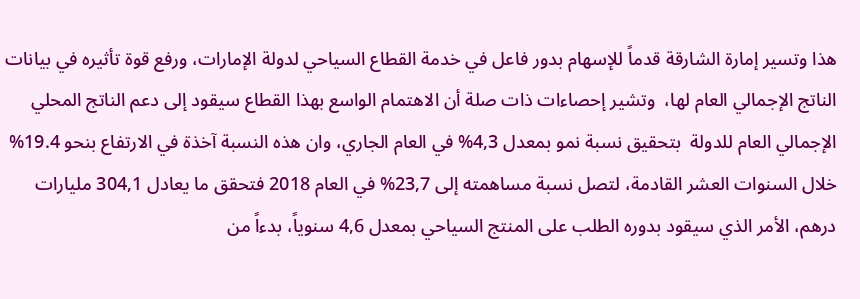هذا وتسير إمارة الشارقة قدماً للإسهام بدور فاعل في خدمة القطاع السياحي لدولة الإمارات، ورفع قوة تأثيره في بيانات الناتج الإجمالي العام لها،  وتشير إحصاءات ذات صلة أن الاهتمام الواسع بهذا القطاع سيقود إلى دعم الناتج المحلي الإجمالي العام للدولة  بتحقيق نسبة نمو بمعدل 4,3% في العام الجاري، وان هذه النسبة آخذة في الارتفاع بنحو 19.4% خلال السنوات العشر القادمة، لتصل نسبة مساهمته إلى 23,7% في العام 2018 فتحقق ما يعادل 304,1 مليارات درهم، الأمر الذي سيقود بدوره الطلب على المنتج السياحي بمعدل 4,6 سنوياً، بدءاً من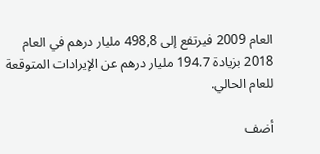العام 2009 فيرتفع إلى 498,8 مليار درهم في العام 2018 بزيادة 194.7 مليار درهم عن الإيرادات المتوقعة للعام الحالي.

أضف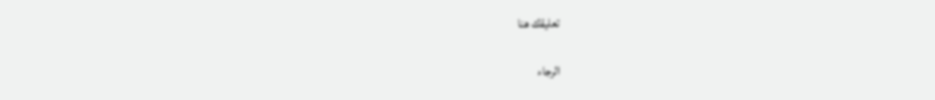تعليقك هنا

الرجاء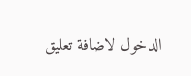الدخول لاضافة تعليق